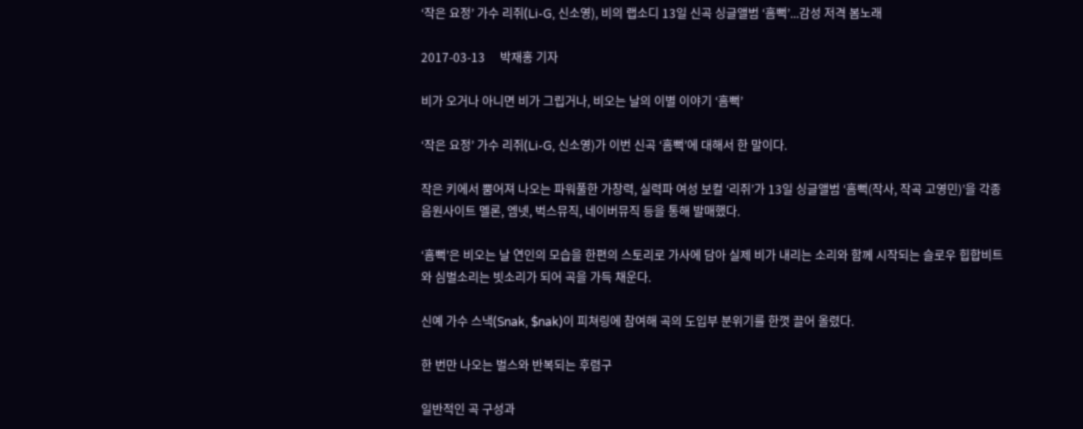‘작은 요정’ 가수 리쥐(Li-G, 신소영), 비의 랩소디 13일 신곡 싱글앨범 ‘흠뻑’...감성 저격 봄노래

2017-03-13     박재홍 기자

비가 오거나 아니면 비가 그립거나, 비오는 날의 이별 이야기 ‘흠뻑’

‘작은 요정’ 가수 리쥐(Li-G, 신소영)가 이번 신곡 ‘흠뻑’에 대해서 한 말이다.

작은 키에서 뿜어져 나오는 파워풀한 가창력, 실력파 여성 보컬 ‘리쥐’가 13일 싱글앨범 ‘흠뻑(작사, 작곡 고영민)’을 각종 음원사이트 멜론, 엠넷, 벅스뮤직, 네이버뮤직 등을 통해 발매했다.

‘흠뻑’은 비오는 날 연인의 모습을 한편의 스토리로 가사에 담아 실제 비가 내리는 소리와 함께 시작되는 슬로우 힙합비트와 심벌소리는 빗소리가 되어 곡을 가득 채운다.

신예 가수 스낵(Snak, $nak)이 피쳐링에 참여해 곡의 도입부 분위기를 한껏 끌어 올렸다.

한 번만 나오는 벌스와 반복되는 후렴구

일반적인 곡 구성과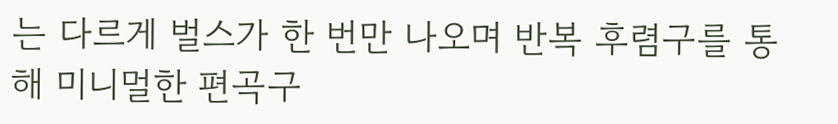는 다르게 벌스가 한 번만 나오며 반복 후렴구를 통해 미니멀한 편곡구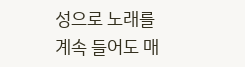성으로 노래를 계속 들어도 매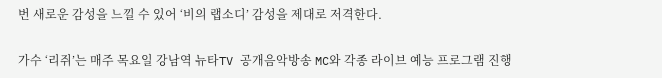번 새로운 감성을 느낄 수 있어 ‘비의 랩소디’ 감성을 제대로 저격한다.

가수 ‘리쥐’는 매주 목요일 강남역 뉴타TV 공개음악방송 MC와 각종 라이브 예능 프로그램 진행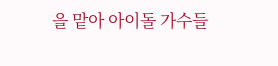을 맡아 아이돌 가수들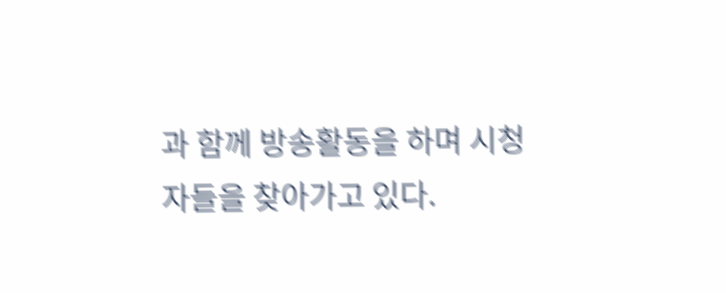과 함께 방송활동을 하며 시청자들을 찾아가고 있다.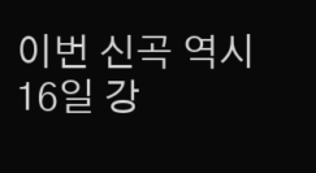이번 신곡 역시 16일 강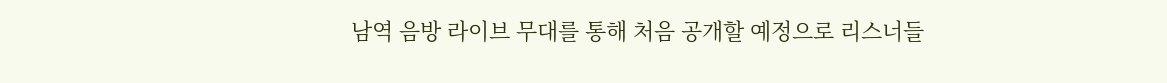남역 음방 라이브 무대를 통해 처음 공개할 예정으로 리스너들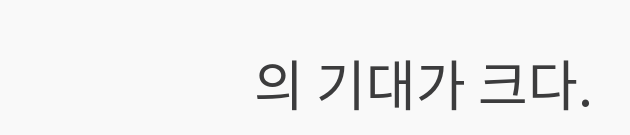의 기대가 크다.